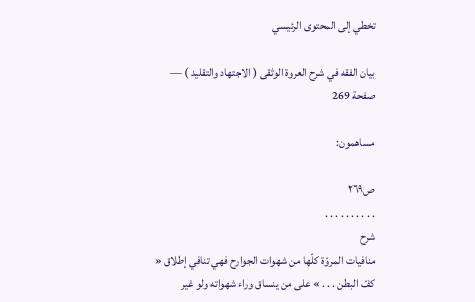تخطي إلى المحتوى الرئيسي

بيان الفقه في شرح العروة الوثقى ( الاجتهاد والتقليد ) — صفحة 269

مساهمون:

ص٢٦٩
. . . . . . . . . .
شرح
منافيات المروّة كلّها من شهوات الجوارح فهي تنافي إطلاق « كفّ البطن . . . » على من ينساق وراء شهواته ولو غير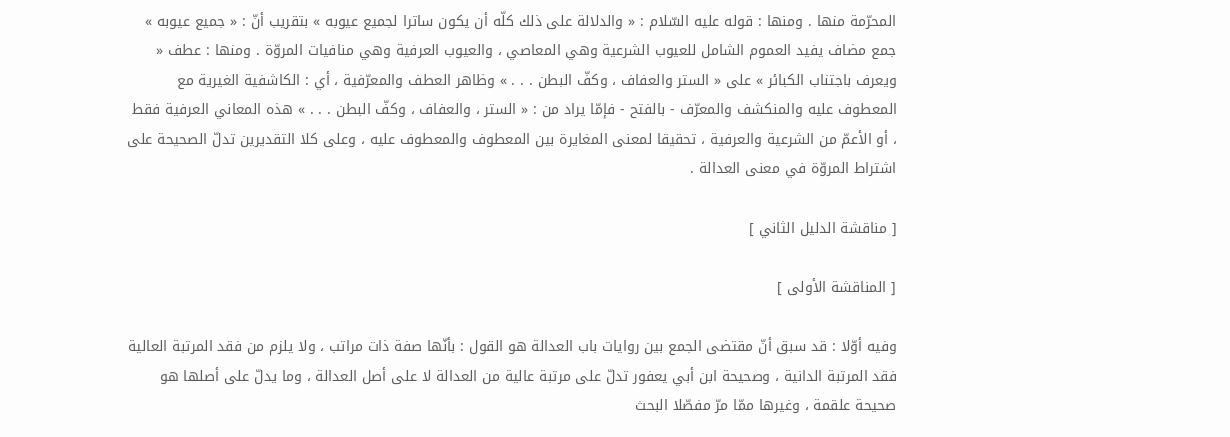المحرّمة منها . ومنها : قوله عليه السّلام : « والدلالة على ذلك كلّه أن يكون ساترا لجميع عيوبه » بتقريب أنّ : « جميع عيوبه » جمع مضاف يفيد العموم الشامل للعيوب الشرعية وهي المعاصي ، والعيوب العرفية وهي منافيات المروّة . ومنها : عطف « ويعرف باجتناب الكبائر » على « الستر والعفاف ، وكفّ البطن . . . » وظاهر العطف والمعرّفية ، أي : الكاشفية الغيرية مع المعطوف عليه والمنكشف والمعرّف - بالفتح - فإمّا يراد من : « الستر ، والعفاف ، وكفّ البطن . . . » هذه المعاني العرفية فقط ، أو الأعمّ من الشرعية والعرفية ، تحقيقا لمعنى المغايرة بين المعطوف والمعطوف عليه ، وعلى كلا التقديرين تدلّ الصحيحة على اشتراط المروّة في معنى العدالة .

[ مناقشة الدليل الثاني ]

[ المناقشة الأولى ]

وفيه أوّلا : قد سبق أنّ مقتضى الجمع بين روايات باب العدالة هو القول : بأنّها صفة ذات مراتب ، ولا يلزم من فقد المرتبة العالية فقد المرتبة الدانية ، وصحيحة ابن أبي يعفور تدلّ على مرتبة عالية من العدالة لا على أصل العدالة ، وما يدلّ على أصلها هو صحيحة علقمة ، وغيرها ممّا مرّ مفصّلا البحث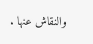والنقاش عنها .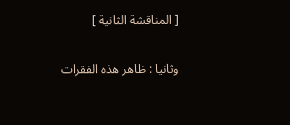[ المناقشة الثانية ]

وثانيا : ظاهر هذه الفقرات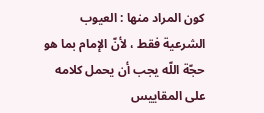كون المراد منها : العيوب الشرعية فقط ، لأنّ الإمام بما هو حجّة اللّه يجب أن يحمل كلامه على المقاييس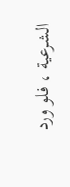الشرعية ، فلو ورد